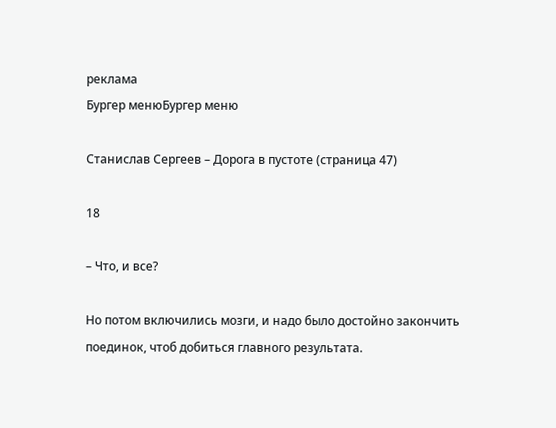реклама
Бургер менюБургер меню

Станислав Сергеев – Дорога в пустоте (страница 47)

18

– Что, и все?

Но потом включились мозги, и надо было достойно закончить поединок, чтоб добиться главного результата.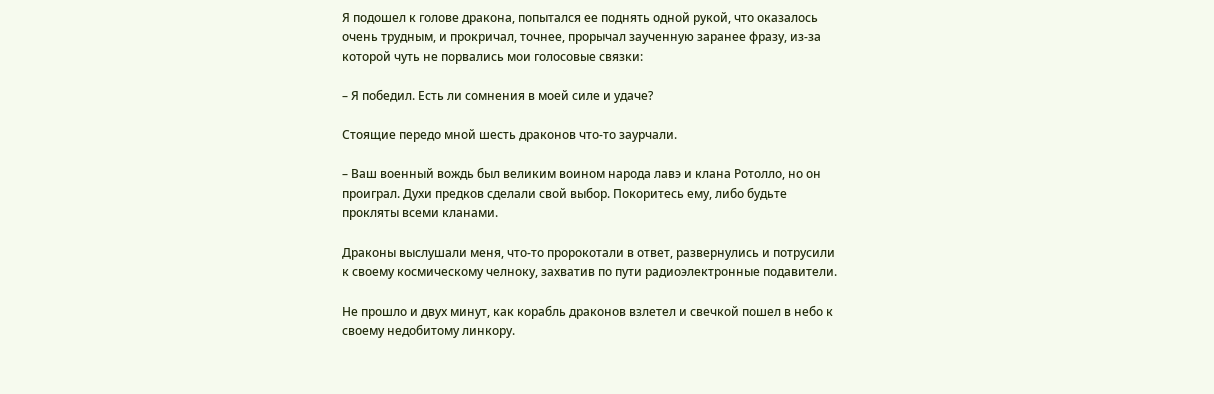Я подошел к голове дракона, попытался ее поднять одной рукой, что оказалось очень трудным, и прокричал, точнее, прорычал заученную заранее фразу, из-за которой чуть не порвались мои голосовые связки:

– Я победил. Есть ли сомнения в моей силе и удаче?

Стоящие передо мной шесть драконов что-то заурчали.

– Ваш военный вождь был великим воином народа лавэ и клана Ротолло, но он проиграл. Духи предков сделали свой выбор. Покоритесь ему, либо будьте прокляты всеми кланами.

Драконы выслушали меня, что-то пророкотали в ответ, развернулись и потрусили к своему космическому челноку, захватив по пути радиоэлектронные подавители.

Не прошло и двух минут, как корабль драконов взлетел и свечкой пошел в небо к своему недобитому линкору.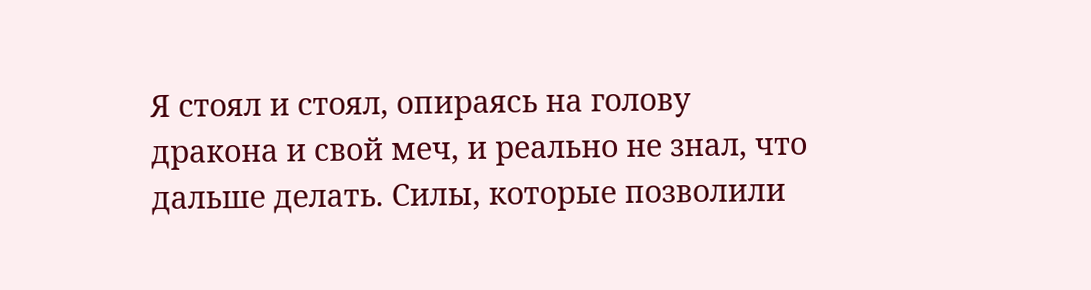Я стоял и стоял, опираясь на голову дракона и свой меч, и реально не знал, что дальше делать. Силы, которые позволили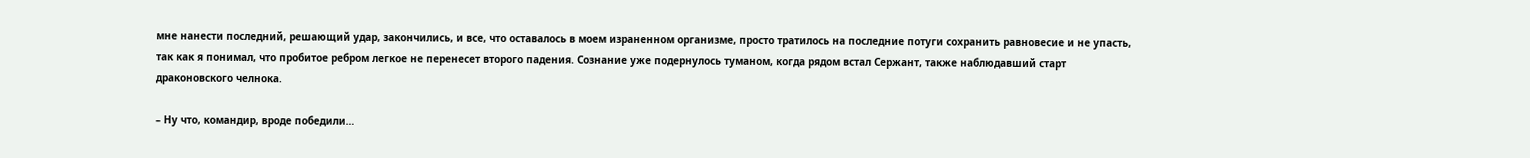мне нанести последний, решающий удар, закончились, и все, что оставалось в моем израненном организме, просто тратилось на последние потуги сохранить равновесие и не упасть, так как я понимал, что пробитое ребром легкое не перенесет второго падения. Сознание уже подернулось туманом, когда рядом встал Сержант, также наблюдавший старт драконовского челнока.

– Ну что, командир, вроде победили…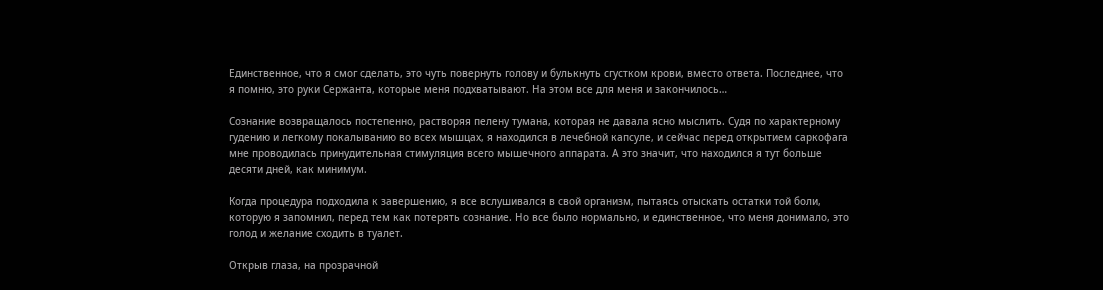Единственное, что я смог сделать, это чуть повернуть голову и булькнуть сгустком крови, вместо ответа. Последнее, что я помню, это руки Сержанта, которые меня подхватывают. На этом все для меня и закончилось…

Сознание возвращалось постепенно, растворяя пелену тумана, которая не давала ясно мыслить. Судя по характерному гудению и легкому покалыванию во всех мышцах, я находился в лечебной капсуле, и сейчас перед открытием саркофага мне проводилась принудительная стимуляция всего мышечного аппарата. А это значит, что находился я тут больше десяти дней, как минимум.

Когда процедура подходила к завершению, я все вслушивался в свой организм, пытаясь отыскать остатки той боли, которую я запомнил, перед тем как потерять сознание. Но все было нормально, и единственное, что меня донимало, это голод и желание сходить в туалет.

Открыв глаза, на прозрачной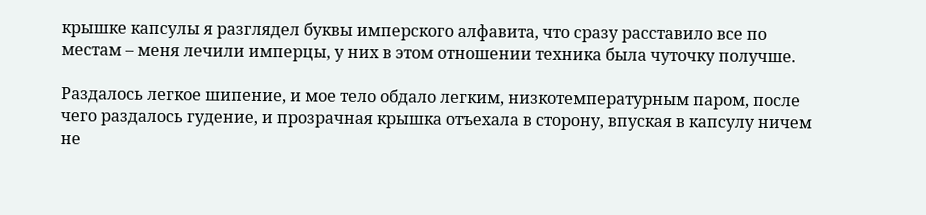крышке капсулы я разглядел буквы имперского алфавита, что сразу расставило все по местам – меня лечили имперцы, у них в этом отношении техника была чуточку получше.

Раздалось легкое шипение, и мое тело обдало легким, низкотемпературным паром, после чего раздалось гудение, и прозрачная крышка отъехала в сторону, впуская в капсулу ничем не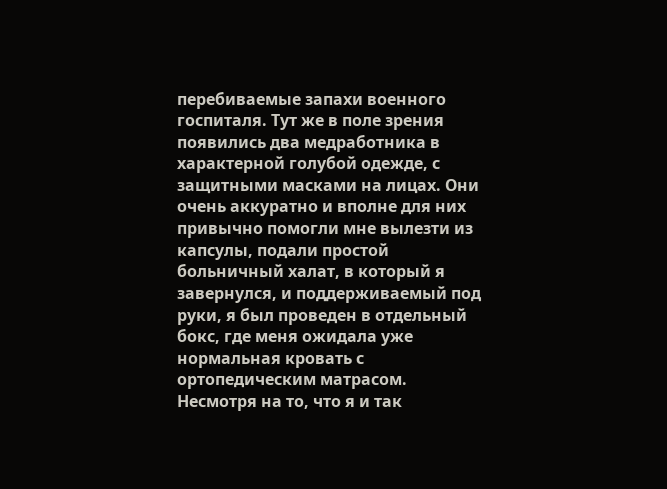перебиваемые запахи военного госпиталя. Тут же в поле зрения появились два медработника в характерной голубой одежде, с защитными масками на лицах. Они очень аккуратно и вполне для них привычно помогли мне вылезти из капсулы, подали простой больничный халат, в который я завернулся, и поддерживаемый под руки, я был проведен в отдельный бокс, где меня ожидала уже нормальная кровать с ортопедическим матрасом. Несмотря на то, что я и так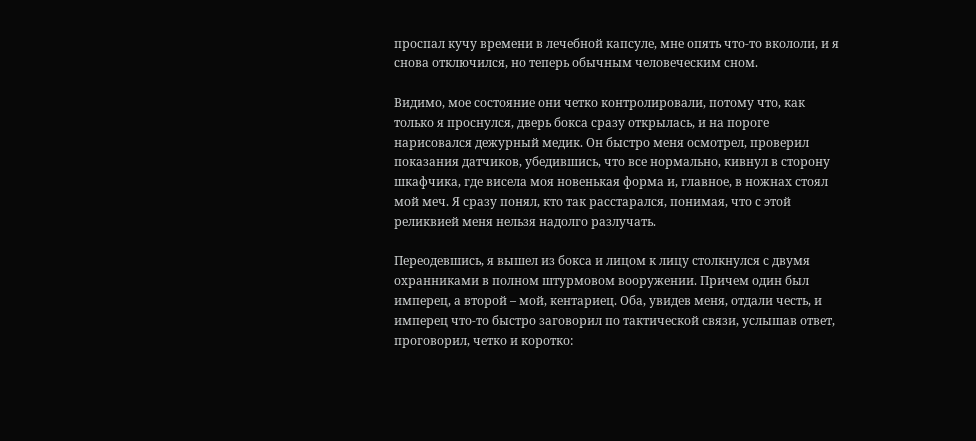проспал кучу времени в лечебной капсуле, мне опять что-то вкололи, и я снова отключился, но теперь обычным человеческим сном.

Видимо, мое состояние они четко контролировали, потому что, как только я проснулся, дверь бокса сразу открылась, и на пороге нарисовался дежурный медик. Он быстро меня осмотрел, проверил показания датчиков, убедившись, что все нормально, кивнул в сторону шкафчика, где висела моя новенькая форма и, главное, в ножнах стоял мой меч. Я сразу понял, кто так расстарался, понимая, что с этой реликвией меня нельзя надолго разлучать.

Переодевшись, я вышел из бокса и лицом к лицу столкнулся с двумя охранниками в полном штурмовом вооружении. Причем один был имперец, а второй – мой, кентариец. Оба, увидев меня, отдали честь, и имперец что-то быстро заговорил по тактической связи, услышав ответ, проговорил, четко и коротко: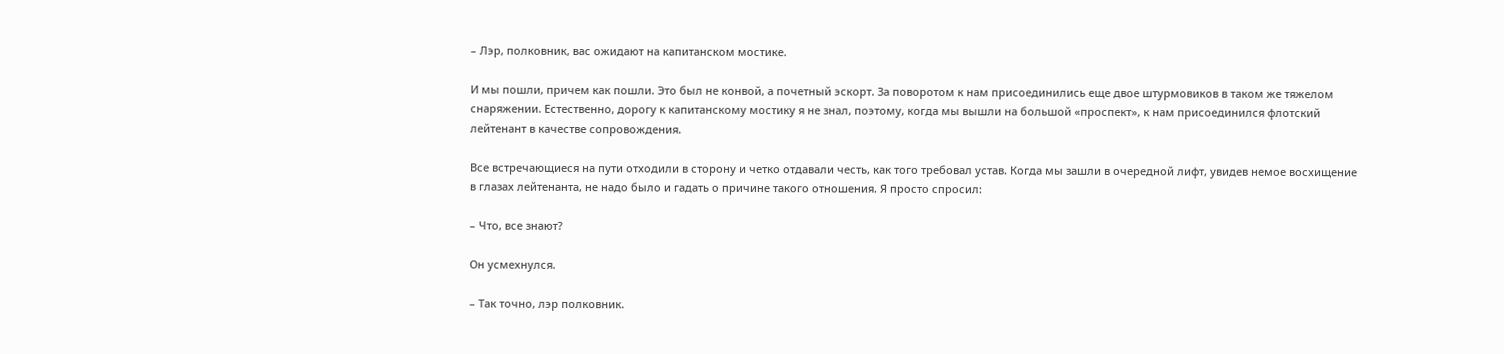– Лэр, полковник, вас ожидают на капитанском мостике.

И мы пошли, причем как пошли. Это был не конвой, а почетный эскорт. За поворотом к нам присоединились еще двое штурмовиков в таком же тяжелом снаряжении. Естественно, дорогу к капитанскому мостику я не знал, поэтому, когда мы вышли на большой «проспект», к нам присоединился флотский лейтенант в качестве сопровождения.

Все встречающиеся на пути отходили в сторону и четко отдавали честь, как того требовал устав. Когда мы зашли в очередной лифт, увидев немое восхищение в глазах лейтенанта, не надо было и гадать о причине такого отношения. Я просто спросил:

– Что, все знают?

Он усмехнулся.

– Так точно, лэр полковник.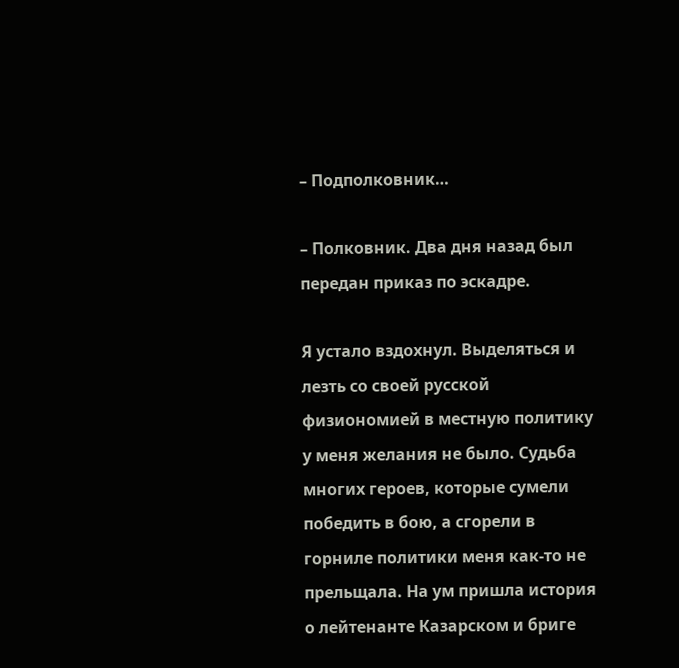– Подполковник…

– Полковник. Два дня назад был передан приказ по эскадре.

Я устало вздохнул. Выделяться и лезть со своей русской физиономией в местную политику у меня желания не было. Судьба многих героев, которые сумели победить в бою, а сгорели в горниле политики меня как-то не прельщала. На ум пришла история о лейтенанте Казарском и бриге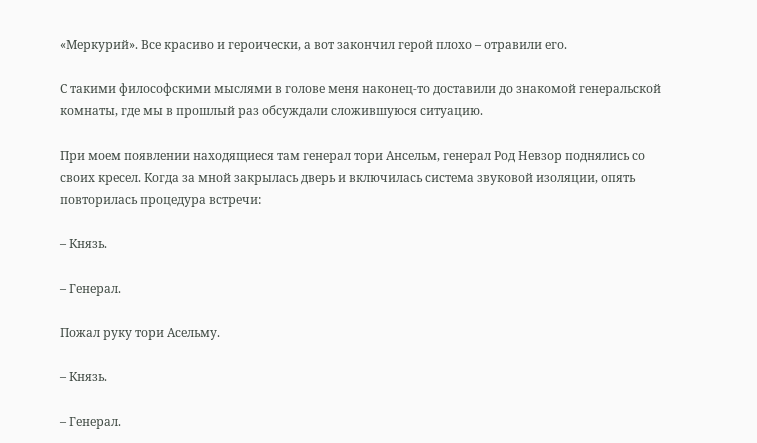«Меркурий». Все красиво и героически, а вот закончил герой плохо – отравили его.

С такими философскими мыслями в голове меня наконец-то доставили до знакомой генеральской комнаты, где мы в прошлый раз обсуждали сложившуюся ситуацию.

При моем появлении находящиеся там генерал тори Ансельм, генерал Род Невзор поднялись со своих кресел. Когда за мной закрылась дверь и включилась система звуковой изоляции, опять повторилась процедура встречи:

– Князь.

– Генерал.

Пожал руку тори Асельму.

– Князь.

– Генерал.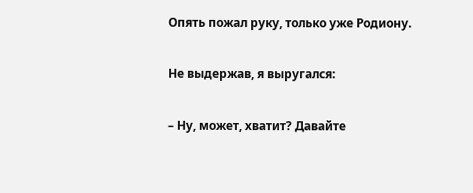Опять пожал руку, только уже Родиону.

Не выдержав, я выругался:

– Ну, может, хватит? Давайте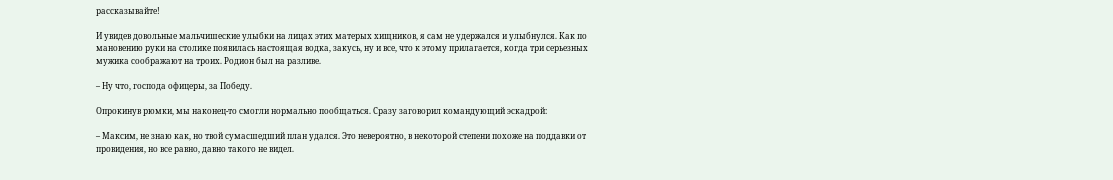рассказывайте!

И увидев довольные мальчишеские улыбки на лицах этих матерых хищников, я сам не удержался и улыбнулся. Как по мановению руки на столике появилась настоящая водка, закусь, ну и все, что к этому прилагается, когда три серьезных мужика соображают на троих. Родион был на разливе.

– Ну что, господа офицеры, за Победу.

Опрокинув рюмки, мы наконец-то смогли нормально пообщаться. Сразу заговорил командующий эскадрой:

– Максим, не знаю как, но твой сумасшедший план удался. Это невероятно, в некоторой степени похоже на поддавки от провидения, но все равно, давно такого не видел.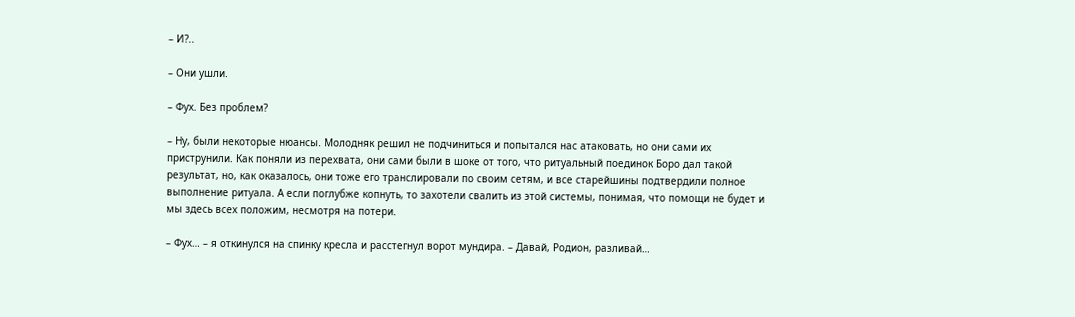– И?..

– Они ушли.

– Фух. Без проблем?

– Ну, были некоторые нюансы. Молодняк решил не подчиниться и попытался нас атаковать, но они сами их приструнили. Как поняли из перехвата, они сами были в шоке от того, что ритуальный поединок Боро дал такой результат, но, как оказалось, они тоже его транслировали по своим сетям, и все старейшины подтвердили полное выполнение ритуала. А если поглубже копнуть, то захотели свалить из этой системы, понимая, что помощи не будет и мы здесь всех положим, несмотря на потери.

– Фух… – я откинулся на спинку кресла и расстегнул ворот мундира. – Давай, Родион, разливай…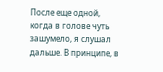После еще одной, когда в голове чуть зашумело, я слушал дальше. В принципе, в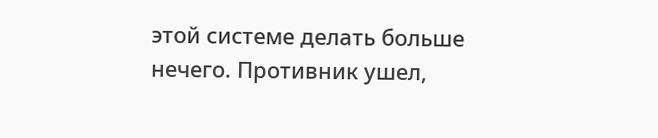этой системе делать больше нечего. Противник ушел,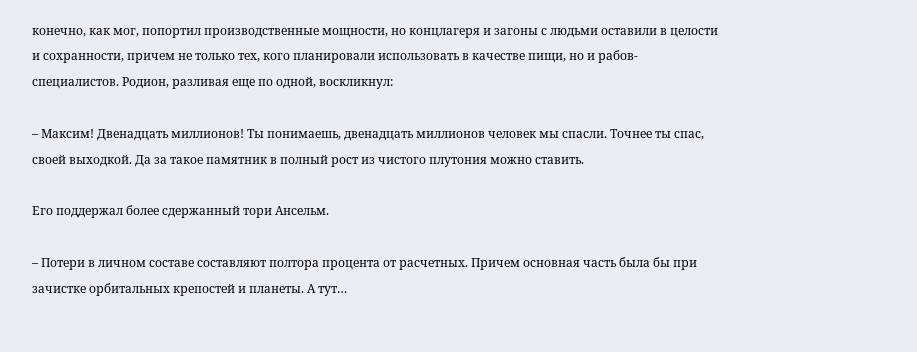конечно, как мог, попортил производственные мощности, но концлагеря и загоны с людьми оставили в целости и сохранности, причем не только тех, кого планировали использовать в качестве пищи, но и рабов-специалистов. Родион, разливая еще по одной, воскликнул:

– Максим! Двенадцать миллионов! Ты понимаешь, двенадцать миллионов человек мы спасли. Точнее ты спас, своей выходкой. Да за такое памятник в полный рост из чистого плутония можно ставить.

Его поддержал более сдержанный тори Ансельм.

– Потери в личном составе составляют полтора процента от расчетных. Причем основная часть была бы при зачистке орбитальных крепостей и планеты. А тут…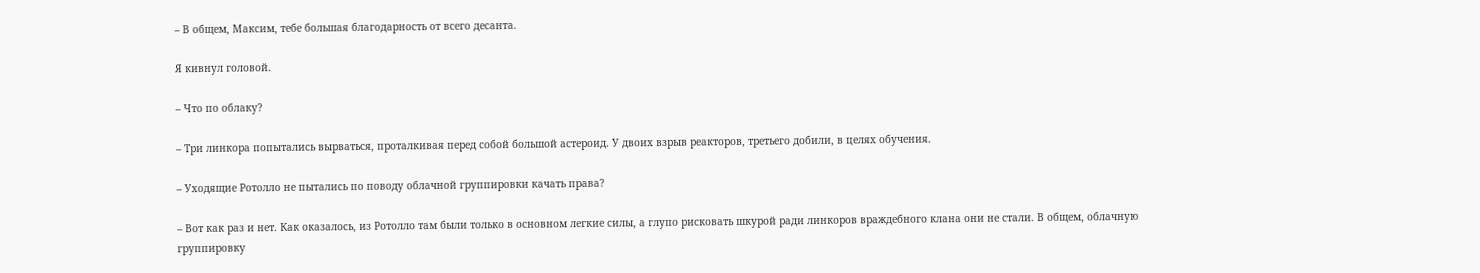– В общем, Максим, тебе большая благодарность от всего десанта.

Я кивнул головой.

– Что по облаку?

– Три линкора попытались вырваться, проталкивая перед собой большой астероид. У двоих взрыв реакторов, третьего добили, в целях обучения.

– Уходящие Ротолло не пытались по поводу облачной группировки качать права?

– Вот как раз и нет. Как оказалось, из Ротолло там были только в основном легкие силы, а глупо рисковать шкурой ради линкоров враждебного клана они не стали. В общем, облачную группировку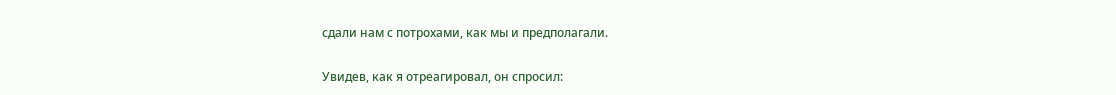сдали нам с потрохами, как мы и предполагали.

Увидев, как я отреагировал, он спросил: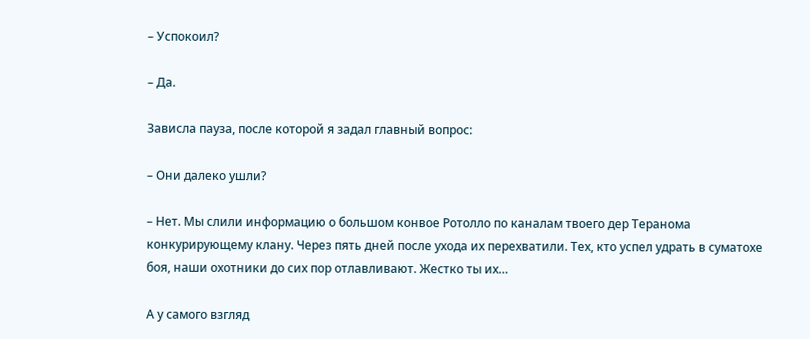– Успокоил?

– Да.

Зависла пауза, после которой я задал главный вопрос:

– Они далеко ушли?

– Нет. Мы слили информацию о большом конвое Ротолло по каналам твоего дер Теранома конкурирующему клану. Через пять дней после ухода их перехватили. Тех, кто успел удрать в суматохе боя, наши охотники до сих пор отлавливают. Жестко ты их…

А у самого взгляд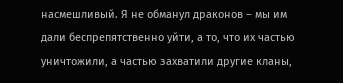насмешливый. Я не обманул драконов – мы им дали беспрепятственно уйти, а то, что их частью уничтожили, а частью захватили другие кланы,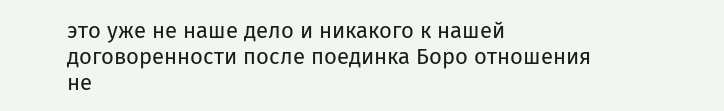это уже не наше дело и никакого к нашей договоренности после поединка Боро отношения не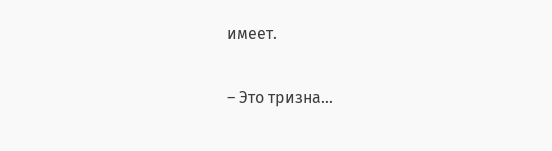имеет.

– Это тризна…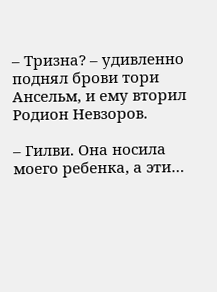– Тризна? – удивленно поднял брови тори Ансельм, и ему вторил Родион Невзоров.

– Гилви. Она носила моего ребенка, а эти…